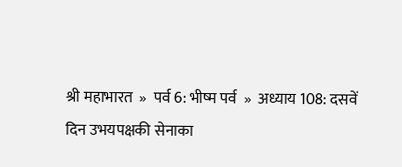श्री महाभारत  »  पर्व 6: भीष्म पर्व  »  अध्याय 108: दसवें दिन उभयपक्षकी सेनाका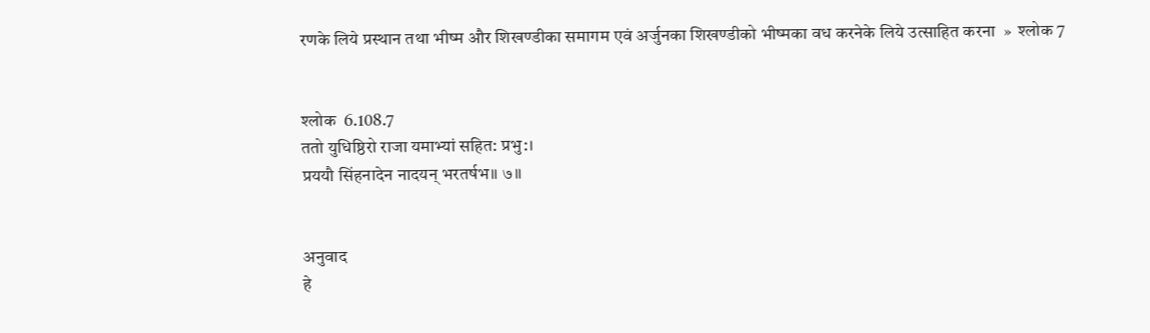रणके लिये प्रस्थान तथा भीष्म और शिखण्डीका समागम एवं अर्जुनका शिखण्डीको भीष्मका वध करनेके लिये उत्साहित करना  »  श्लोक 7


श्लोक  6.108.7
ततो युधिष्ठिरो राजा यमाभ्यां सहित: प्रभु:।
प्रययौ सिंहनादेन नादयन् भरतर्षभ॥ ७॥


अनुवाद
हे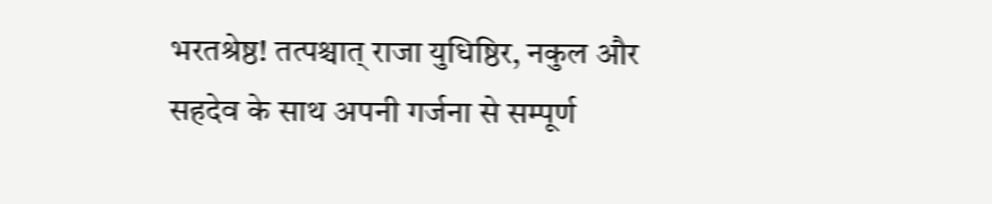भरतश्रेष्ठ! तत्पश्चात् राजा युधिष्ठिर, नकुल और सहदेव के साथ अपनी गर्जना से सम्पूर्ण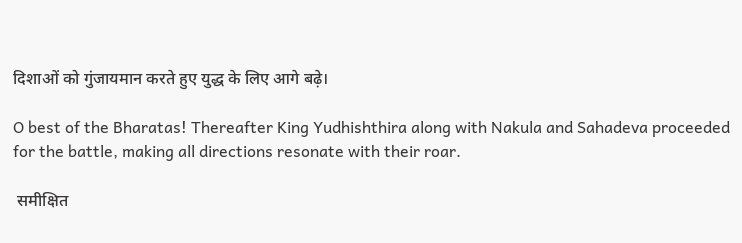दिशाओं को गुंजायमान करते हुए युद्ध के लिए आगे बढ़े।

O best of the Bharatas! Thereafter King Yudhishthira along with Nakula and Sahadeva proceeded for the battle, making all directions resonate with their roar.

 समीक्षित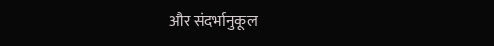और संदर्भानुकूल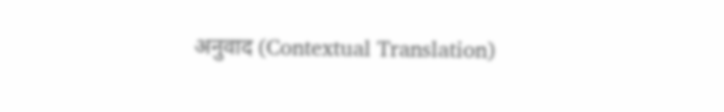अनुवाद (Contextual Translation)